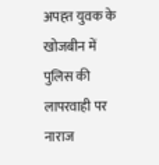अपह्त युवक के खोजबीन में पुलिस की लापरवाही पर नाराज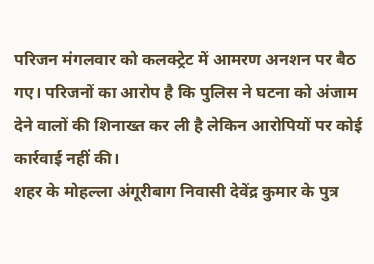परिजन मंगलवार को कलक्ट्रेट में आमरण अनशन पर बैठ गए। परिजनों का आरोप है कि पुलिस ने घटना को अंजाम देने वालों की शिनाख्त कर ली है लेकिन आरोपियों पर कोई कार्रवाई नहीं की।
शहर के मोहल्ला अंगूरीबाग निवासी देवेंद्र कुमार के पुत्र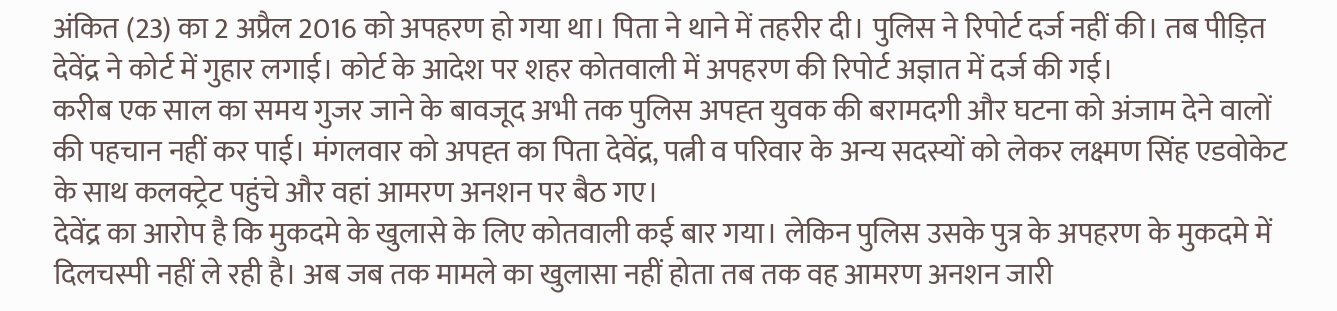अंकित (23) का 2 अप्रैल 2016 को अपहरण हो गया था। पिता ने थाने में तहरीर दी। पुलिस ने रिपोर्ट दर्ज नहीं की। तब पीड़ित देवेंद्र ने कोर्ट में गुहार लगाई। कोर्ट के आदेश पर शहर कोतवाली में अपहरण की रिपोर्ट अज्ञात में दर्ज की गई।
करीब एक साल का समय गुजर जाने के बावजूद अभी तक पुलिस अपह्त युवक की बरामदगी और घटना को अंजाम देने वालों की पहचान नहीं कर पाई। मंगलवार को अपह्त का पिता देवेंद्र, पत्नी व परिवार के अन्य सदस्यों को लेकर लक्ष्मण सिंह एडवोकेट के साथ कलक्ट्रेट पहुंचे और वहां आमरण अनशन पर बैठ गए।
देवेंद्र का आरोप है कि मुकदमे के खुलासे के लिए कोतवाली कई बार गया। लेकिन पुलिस उसके पुत्र के अपहरण के मुकदमे में दिलचस्पी नहीं ले रही है। अब जब तक मामले का खुलासा नहीं होता तब तक वह आमरण अनशन जारी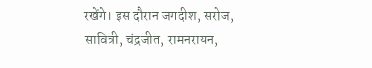रखेंगे। इस दौरान जगदीश, सरोज, सावित्री, चंद्रजीत, रामनरायन,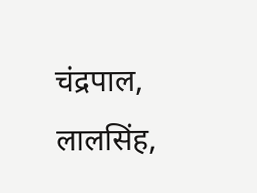चंद्रपाल, लालसिंह,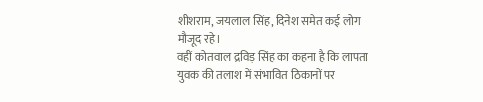शीशराम, जयलाल सिंह, दिनेश समेत कई लोग मौजूद रहे।
वहीं कोतवाल द्रविड़ सिंह का कहना है कि लापता युवक की तलाश में संभावित ठिकानों पर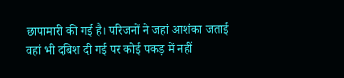छापामारी की गई है। परिजनों ने जहां आशंका जताई वहां भी दबिश दी गई पर कोई पकड़ में नहीं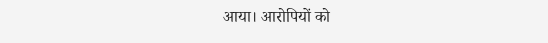आया। आरोपियों को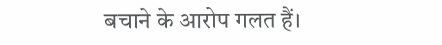बचाने के आरोप गलत हैं।